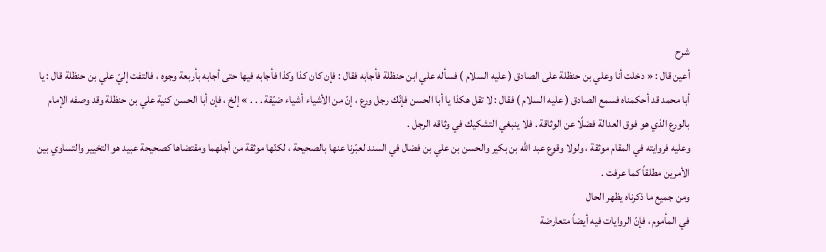شرح
أعين قال : « دخلت أنا وعلي بن حنظلة على الصادق ( عليه السلام ) فسأله علي ابن حنظلة فأجابه فقال : فإن كان كذا وكذا فأجابه فيها حتى أجابه بأربعة وجوه ، فالتفت إليّ علي بن حنظلة قال : يا أبا محمد قد أحكمناه فسمع الصادق ( عليه السلام ) فقال : لا تقل هكذا يا أبا الحسن فإنّك رجل ورع ، إنّ من الأشياء أشياء ضيّقة . . . » إلخ ، فإن أبا الحسن كنية علي بن حنظلة وقد وصفه الإمام بالورع الذي هو فوق العدالة فضلًا عن الوثاقة . فلا ينبغي التشكيك في وثاقه الرجل .
وعليه فروايته في المقام موثقة ، ولولا وقوع عبد الله بن بكير والحسن بن علي بن فضال في السند لعبّرنا عنها بالصحيحة ، لكنّها موثقة من أجلهما ومقتضاها كصحيحة عبيد هو التخيير والتساوي بين الأمرين مطلقاً كما عرفت .
ومن جميع ما ذكرناه يظهر الحال
في المأموم ، فإنّ الروايات فيه أيضاً متعارضة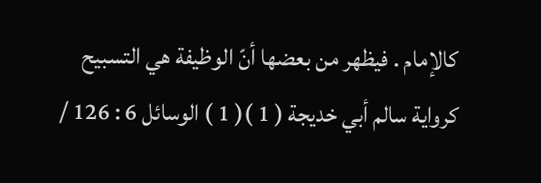كالإمام . فيظهر من بعضها أنّ الوظيفة هي التسبيح كرواية سالم أبي خديجة ( 1 )( 1 ) الوسائل 6 : 126 /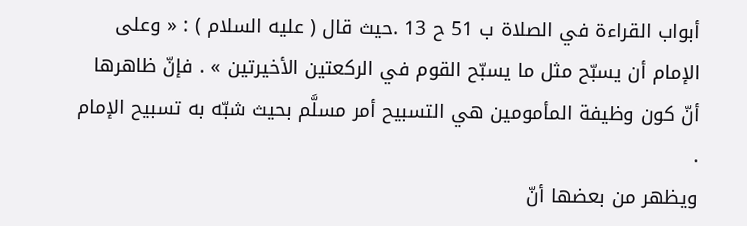أبواب القراءة في الصلاة ب 51 ح 13 .حيث قال ( عليه السلام ) : « وعلى الإمام أن يسبّح مثل ما يسبّح القوم في الركعتين الأخيرتين » . فإنّ ظاهرها أنّ كون وظيفة المأمومين هي التسبيح أمر مسلَّم بحيث شبّه به تسبيح الإمام .
ويظهر من بعضها أنّ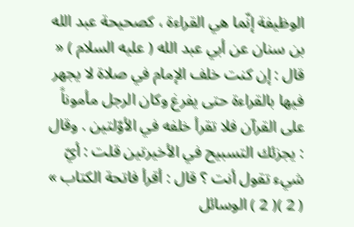الوظيفة إنّما هي القراءة ، كصحيحة عبد الله بن سنان عن أبي عبد الله ( عليه السلام ) « قال : إن كنت خلف الإمام في صلاة لا يجهر فيها بالقراءة حتى يفرغ وكان الرجل مأموناً على القرآن فلا تقرأ خلفه في الأوّلتين . وقال : يجزئك التسبيح في الأخيرتين قلت : أيّ شيء تقول أنت ؟ قال : أقرأ فاتحة الكتاب » ( 2 )( 2 ) الوسائل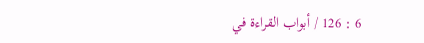6 : 126 / أبواب القراءة في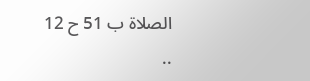الصلاة ب 51 ح 12 ..